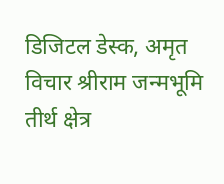डिजिटल डेस्क, अमृत विचार श्रीराम जन्मभूमि तीर्थ क्षेत्र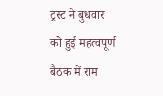ट्रस्ट ने बुधवार को हुई महत्वपूर्ण बैठक में राम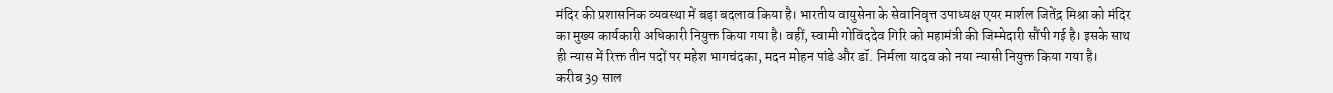मंदिर की प्रशासनिक व्यवस्था में बड़ा बदलाव किया है। भारतीय वायुसेना के सेवानिवृत्त उपाध्यक्ष एयर मार्शल जितेंद्र मिश्रा को मंदिर का मुख्य कार्यकारी अधिकारी नियुक्त किया गया है। वहीं, स्वामी गोविंददेव गिरि को महामंत्री की जिम्मेदारी सौंपी गई है। इसके साथ ही न्यास में रिक्त तीन पदों पर महेश भागचंदका, मदन मोहन पांडे और डॉ. निर्मला यादव को नया न्यासी नियुक्त किया गया है।
करीब 39 साल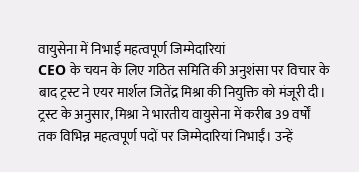वायुसेना में निभाई महत्वपूर्ण जिम्मेदारियां
CEO के चयन के लिए गठित समिति की अनुशंसा पर विचार के बाद ट्रस्ट ने एयर मार्शल जितेंद्र मिश्रा की नियुक्ति को मंजूरी दी। ट्रस्ट के अनुसार, मिश्रा ने भारतीय वायुसेना में करीब 39 वर्षों तक विभिन्न महत्वपूर्ण पदों पर जिम्मेदारियां निभाईं। उन्हें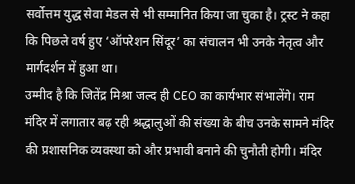सर्वोत्तम युद्ध सेवा मेडल से भी सम्मानित किया जा चुका है। ट्रस्ट ने कहा कि पिछले वर्ष हुए ‘ऑपरेशन सिंदूर’ का संचालन भी उनके नेतृत्व और मार्गदर्शन में हुआ था।
उम्मीद है कि जितेंद्र मिश्रा जल्द ही CEO का कार्यभार संभालेंगे। राम मंदिर में लगातार बढ़ रही श्रद्धालुओं की संख्या के बीच उनके सामने मंदिर की प्रशासनिक व्यवस्था को और प्रभावी बनाने की चुनौती होगी। मंदिर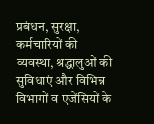प्रबंधन, सुरक्षा, कर्मचारियों की व्यवस्था, श्रद्धालुओं की सुविधाएं और विभिन्न विभागों व एजेंसियों के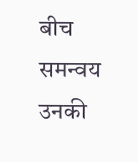बीच समन्वय उनकी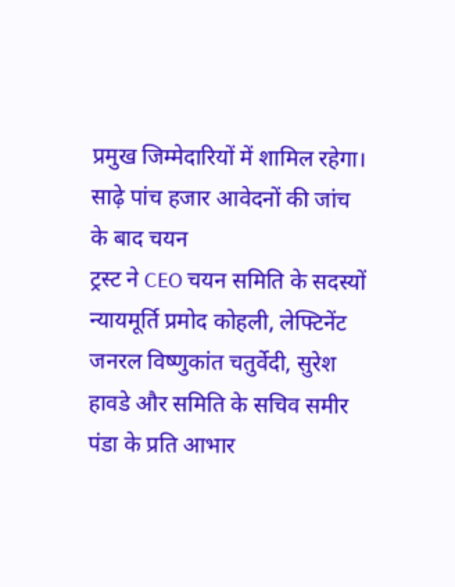प्रमुख जिम्मेदारियों में शामिल रहेगा।
साढ़े पांच हजार आवेदनों की जांच के बाद चयन
ट्रस्ट ने CEO चयन समिति के सदस्यों न्यायमूर्ति प्रमोद कोहली, लेफ्टिनेंट जनरल विष्णुकांत चतुर्वेदी, सुरेश हावडे और समिति के सचिव समीर पंडा के प्रति आभार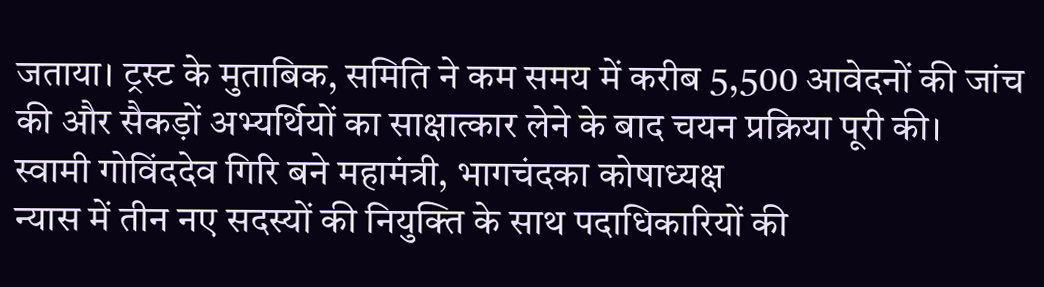जताया। ट्रस्ट के मुताबिक, समिति ने कम समय में करीब 5,500 आवेदनों की जांच की और सैकड़ों अभ्यर्थियों का साक्षात्कार लेने के बाद चयन प्रक्रिया पूरी की।
स्वामी गोविंददेव गिरि बने महामंत्री, भागचंदका कोषाध्यक्ष
न्यास में तीन नए सदस्यों की नियुक्ति के साथ पदाधिकारियों की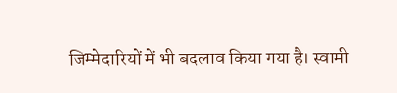जिम्मेदारियों में भी बदलाव किया गया है। स्वामी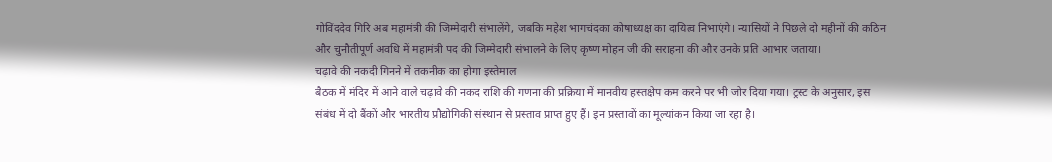गोविंददेव गिरि अब महामंत्री की जिम्मेदारी संभालेंगे, जबकि महेश भागचंदका कोषाध्यक्ष का दायित्व निभाएंगे। न्यासियों ने पिछले दो महीनों की कठिन और चुनौतीपूर्ण अवधि में महामंत्री पद की जिम्मेदारी संभालने के लिए कृष्ण मोहन जी की सराहना की और उनके प्रति आभार जताया।
चढ़ावे की नकदी गिनने में तकनीक का होगा इस्तेमाल
बैठक में मंदिर में आने वाले चढ़ावे की नकद राशि की गणना की प्रक्रिया में मानवीय हस्तक्षेप कम करने पर भी जोर दिया गया। ट्रस्ट के अनुसार, इस संबंध में दो बैंकों और भारतीय प्रौद्योगिकी संस्थान से प्रस्ताव प्राप्त हुए हैं। इन प्रस्तावों का मूल्यांकन किया जा रहा है।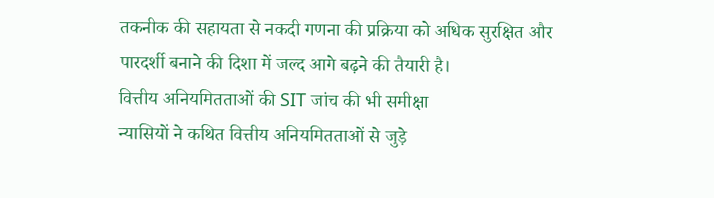तकनीक की सहायता से नकदी गणना की प्रक्रिया को अधिक सुरक्षित और पारदर्शी बनाने की दिशा में जल्द आगे बढ़ने की तैयारी है।
वित्तीय अनियमितताओं की SIT जांच की भी समीक्षा
न्यासियों ने कथित वित्तीय अनियमितताओं से जुड़े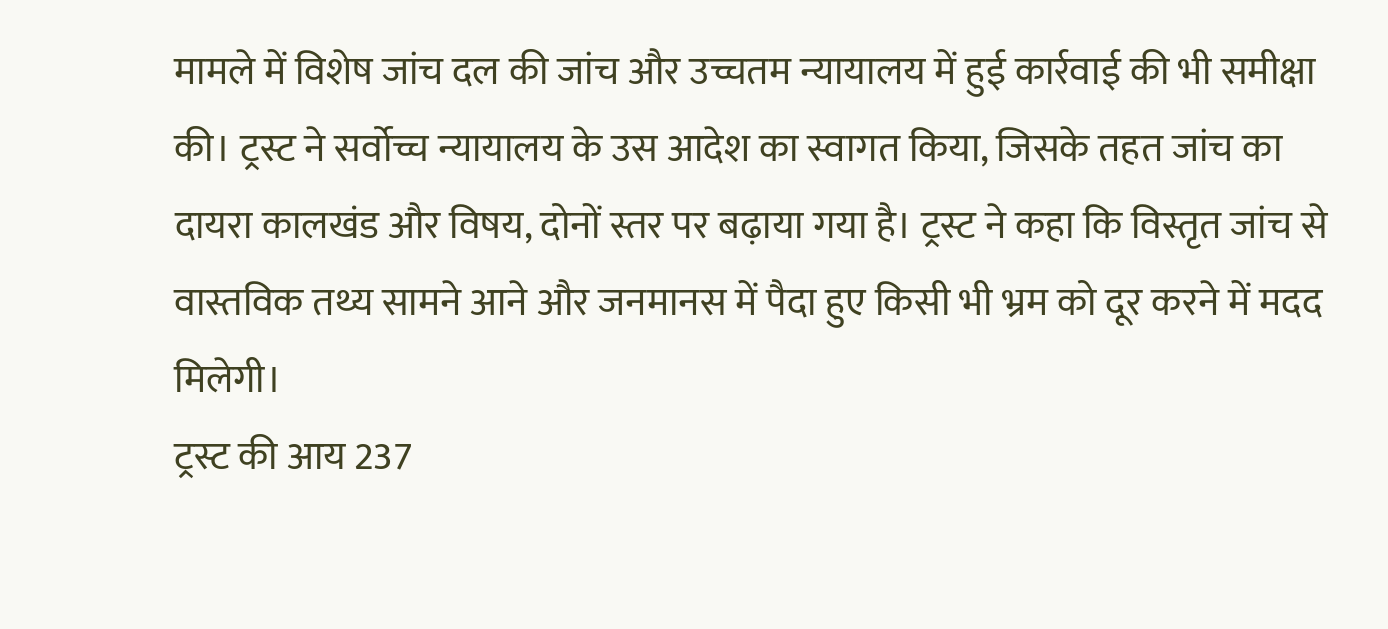मामले में विशेष जांच दल की जांच और उच्चतम न्यायालय में हुई कार्रवाई की भी समीक्षा की। ट्रस्ट ने सर्वोच्च न्यायालय के उस आदेश का स्वागत किया, जिसके तहत जांच का दायरा कालखंड और विषय, दोनों स्तर पर बढ़ाया गया है। ट्रस्ट ने कहा कि विस्तृत जांच से वास्तविक तथ्य सामने आने और जनमानस में पैदा हुए किसी भी भ्रम को दूर करने में मदद मिलेगी।
ट्रस्ट की आय 237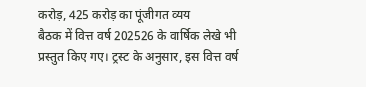करोड़, 425 करोड़ का पूंजीगत व्यय
बैठक में वित्त वर्ष 202526 के वार्षिक लेखे भी प्रस्तुत किए गए। ट्रस्ट के अनुसार, इस वित्त वर्ष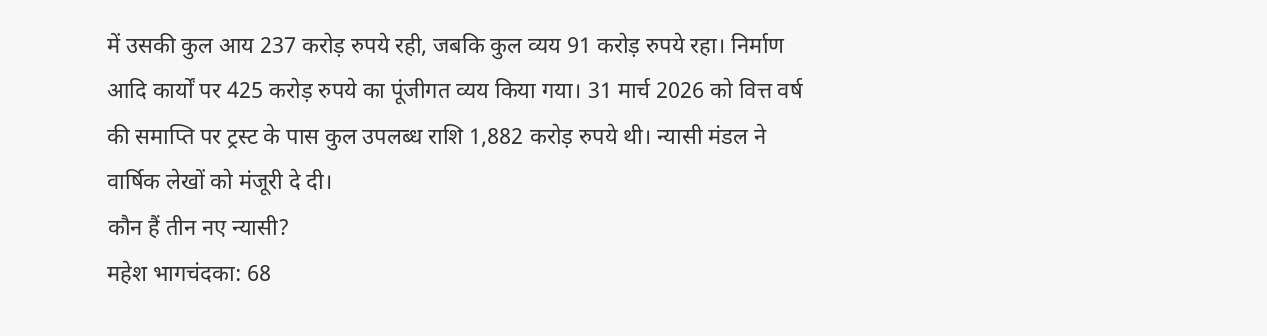में उसकी कुल आय 237 करोड़ रुपये रही, जबकि कुल व्यय 91 करोड़ रुपये रहा। निर्माण आदि कार्यों पर 425 करोड़ रुपये का पूंजीगत व्यय किया गया। 31 मार्च 2026 को वित्त वर्ष की समाप्ति पर ट्रस्ट के पास कुल उपलब्ध राशि 1,882 करोड़ रुपये थी। न्यासी मंडल ने वार्षिक लेखों को मंजूरी दे दी।
कौन हैं तीन नए न्यासी?
महेश भागचंदका: 68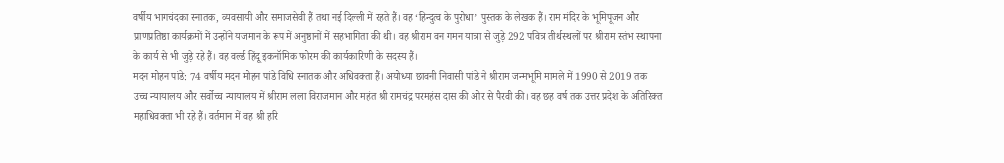वर्षीय भागचंदका स्नातक, व्यवसायी और समाजसेवी हैं तथा नई दिल्ली में रहते हैं। वह ‘हिन्दुत्व के पुरोधा’ पुस्तक के लेखक हैं। राम मंदिर के भूमिपूजन और प्राणप्रतिष्ठा कार्यक्रमों में उन्होंने यजमान के रूप में अनुष्ठानों में सहभागिता की थी। वह श्रीराम वन गमन यात्रा से जुड़े 292 पवित्र तीर्थस्थलों पर श्रीराम स्तंभ स्थापना के कार्य से भी जुड़े रहे हैं। वह वर्ल्ड हिंदू इकनॉमिक फोरम की कार्यकारिणी के सदस्य हैं।
मदन मोहन पांडे: 74 वर्षीय मदन मोहन पांडे विधि स्नातक और अधिवक्ता हैं। अयोध्या छावनी निवासी पांडे ने श्रीराम जन्मभूमि मामले में 1990 से 2019 तक उच्च न्यायालय और सर्वोच्च न्यायालय में श्रीराम लला विराजमान और महंत श्री रामचंद्र परमहंस दास की ओर से पैरवी की। वह छह वर्ष तक उत्तर प्रदेश के अतिरिक्त महाधिवक्ता भी रहे हैं। वर्तमान में वह श्री हरि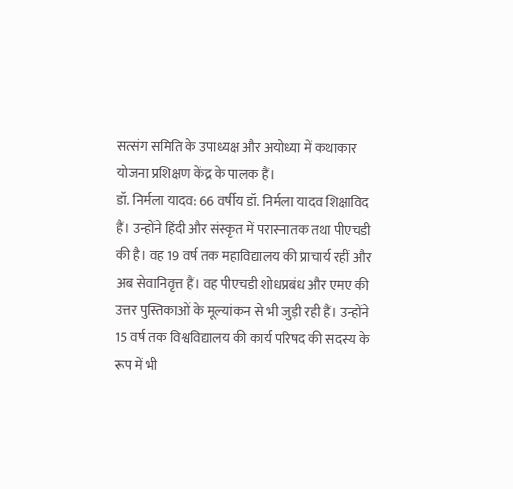सत्संग समिति के उपाध्यक्ष और अयोध्या में कथाकार योजना प्रशिक्षण केंद्र के पालक हैं।
डॉ. निर्मला यादव: 66 वर्षीय डॉ. निर्मला यादव शिक्षाविद हैं। उन्होंने हिंदी और संस्कृत में परास्नातक तथा पीएचडी की है। वह 19 वर्ष तक महाविद्यालय की प्राचार्य रहीं और अब सेवानिवृत्त हैं। वह पीएचडी शोधप्रबंध और एमए की उत्तर पुस्तिकाओं के मूल्यांकन से भी जुड़ी रही हैं। उन्होंने 15 वर्ष तक विश्वविद्यालय की कार्य परिषद की सदस्य के रूप में भी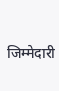जिम्मेदारी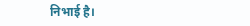निभाई है।